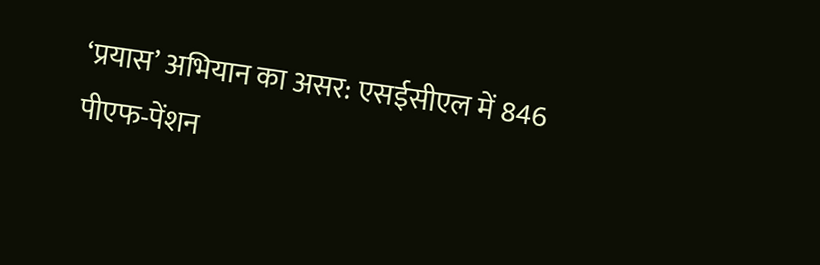‘प्रयास’ अभियान का असर: एसईसीएल में 846 पीएफ-पेंशन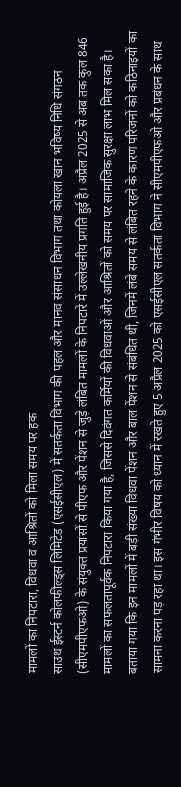मामलों का निपटारा, विधवा व आश्रितों को मिला समय पर हक
साउथ ईस्टर्न कोलफील्ड्स लिमिटेड (एसईसीएल) में सतर्कता विभाग की पहल और मानव संसाधन विभाग तथा कोयला खान भविष्य निधि संगठन (सीएमपीएफओ) के संयुक्त प्रयासों से पीएफ और पेंशन से जुड़े लंबित मामलों के निपटारे में उल्लेखनीय प्रगति हुई है। अप्रैल 2025 से अब तक कुल 846 मामलों का सफलतापूर्वक निपटारा किया गया है, जिससे दिवंगत कर्मियों की विधवाओं और आश्रितों को समय पर सामाजिक सुरक्षा लाभ मिल सका है।
बताया गया कि इन मामलों में बड़ी संख्या विधवा पेंशन और बाल पेंशन से संबंधित थी, जिनमें लंबे समय से लंबित रहने के कारण परिजनों को कठिनाइयों का सामना करना पड़ रहा था। इस गंभीर विषय को ध्यान में रखते हुए 5 अप्रैल 2025 को एसईसीएल सतर्कता विभाग ने सीएमपीएफओ और प्रबंधन के साथ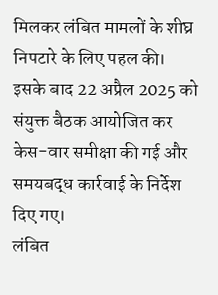मिलकर लंबित मामलों के शीघ्र निपटारे के लिए पहल की। इसके बाद 22 अप्रैल 2025 को संयुक्त बैठक आयोजित कर केस-वार समीक्षा की गई और समयबद्ध कार्रवाई के निर्देश दिए गए।
लंबित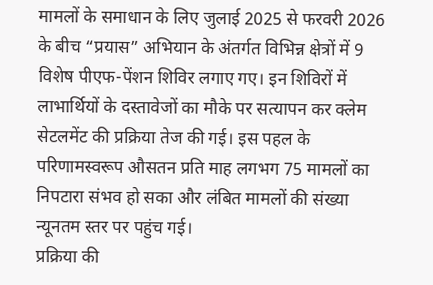मामलों के समाधान के लिए जुलाई 2025 से फरवरी 2026 के बीच “प्रयास” अभियान के अंतर्गत विभिन्न क्षेत्रों में 9 विशेष पीएफ-पेंशन शिविर लगाए गए। इन शिविरों में लाभार्थियों के दस्तावेजों का मौके पर सत्यापन कर क्लेम सेटलमेंट की प्रक्रिया तेज की गई। इस पहल के परिणामस्वरूप औसतन प्रति माह लगभग 75 मामलों का निपटारा संभव हो सका और लंबित मामलों की संख्या न्यूनतम स्तर पर पहुंच गई।
प्रक्रिया की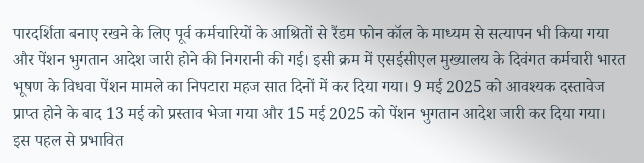पारदर्शिता बनाए रखने के लिए पूर्व कर्मचारियों के आश्रितों से रैंडम फोन कॉल के माध्यम से सत्यापन भी किया गया और पेंशन भुगतान आदेश जारी होने की निगरानी की गई। इसी क्रम में एसईसीएल मुख्यालय के दिवंगत कर्मचारी भारत भूषण के विधवा पेंशन मामले का निपटारा महज सात दिनों में कर दिया गया। 9 मई 2025 को आवश्यक दस्तावेज प्राप्त होने के बाद 13 मई को प्रस्ताव भेजा गया और 15 मई 2025 को पेंशन भुगतान आदेश जारी कर दिया गया।
इस पहल से प्रभावित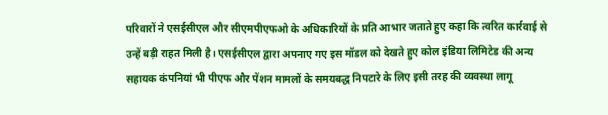परिवारों ने एसईसीएल और सीएमपीएफओ के अधिकारियों के प्रति आभार जताते हुए कहा कि त्वरित कार्रवाई से उन्हें बड़ी राहत मिली है। एसईसीएल द्वारा अपनाए गए इस मॉडल को देखते हुए कोल इंडिया लिमिटेड की अन्य सहायक कंपनियां भी पीएफ और पेंशन मामलों के समयबद्ध निपटारे के लिए इसी तरह की व्यवस्था लागू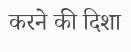करने की दिशा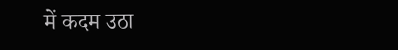में कदम उठा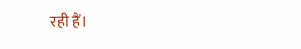रही हैं।